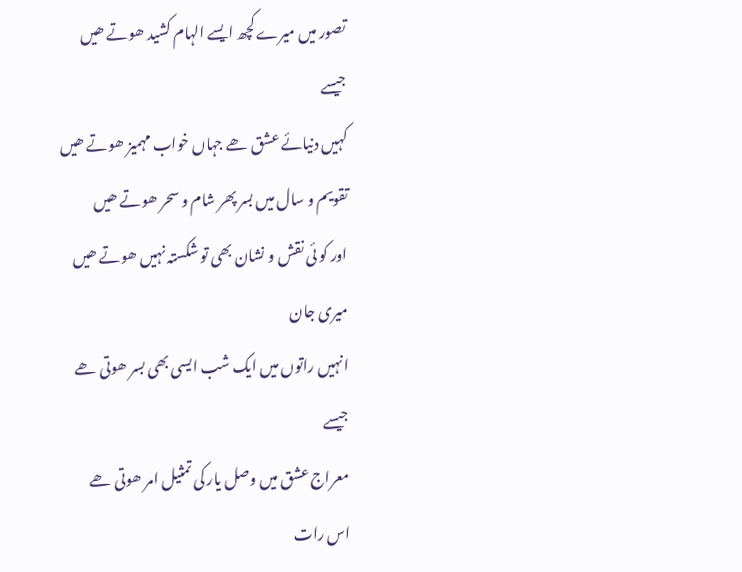تصور میں میرے کچھ ایسے الہام کشید ھوتے ھیں
جیسے
کہیں دنیائے عشق ھے جہاں خواب مہمیز ھوتے ھیں
تقویم و سال میں بسر پھر شام و سحر ھوتے ھیں
اور کو ئی نقش و نشان بھی تو شکستہ نہیں ھوتے ھیں
میری جان
انہیں راتوں میں ایک شب ایسی بھی بسر ھوتی ھے
جیسے
معراج عشق میں وصل یار کی تمثیل امر ھوتی ھے
اس رات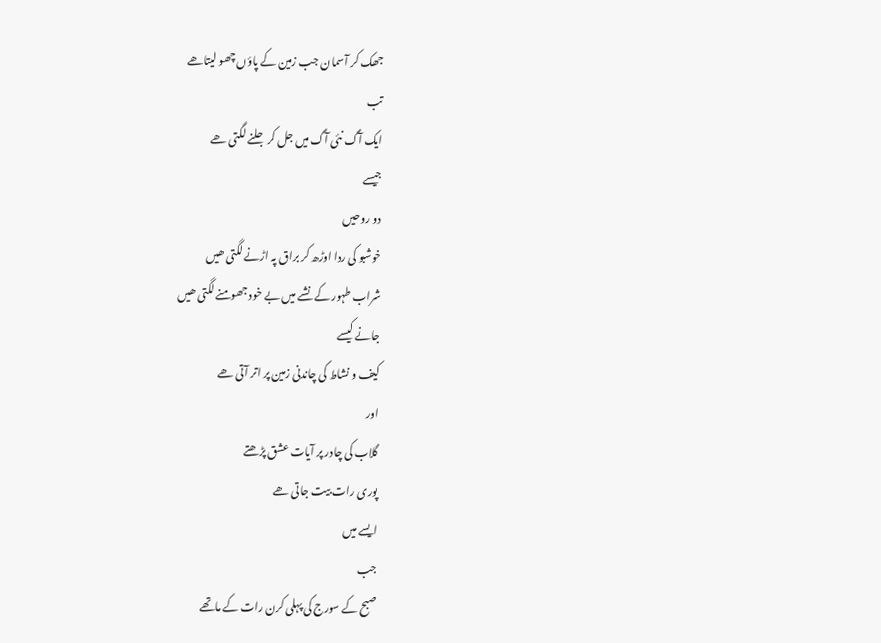جھک کر آسمان جب زمین کے پاؤں چھو لیتاھے
تب
ایک آگ نئی آگ میں جل کر جلنے لگتی ھے
جیسے
دو روحیں
خوشبو کی ردا اوڑھ کر براق پہ اڑنے لگتی ھیں
شراب طہور کے نشے میں بے خود جھومنے لگتی ھیں
جانے کیسے
کیف و نشاط کی چاندنی زمین پر اتر آتی ھے
اور
گلاب کی چادر پر آیات عشق پڑھتے
پوری رات بیت جاتی ھے
ایسے میں
جب
صبح کے سورج کی پہلی کرن رات کے ماتھے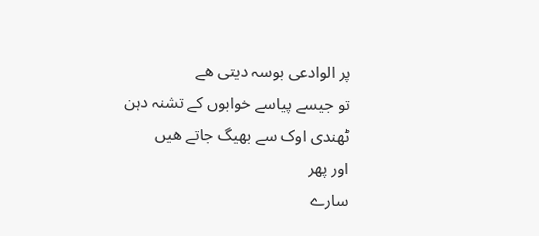پر الوادعی بوسہ دیتی ھے
تو جیسے پیاسے خوابوں کے تشنہ دہن ٹھندی اوک سے بھیگ جاتے ھیں
اور پھر
سارے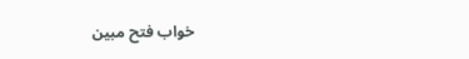خواب فتح مبین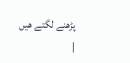پڑھنے لگتے ھیں
|